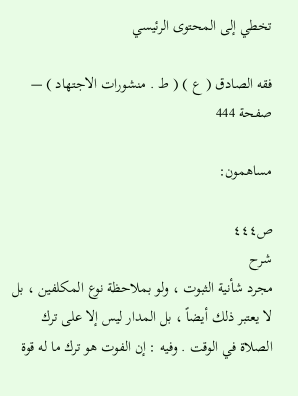تخطي إلى المحتوى الرئيسي

فقه الصادق ( ع ) ( ط . منشورات الاجتهاد ) — صفحة 444

مساهمون:

ص٤٤٤
شرح
مجرد شأنية الثبوت ، ولو بملاحظة نوع المكلفين ، بل لا يعتبر ذلك أيضاً ، بل المدار ليس إلا على ترك الصلاة في الوقت . وفيه : إن الفوت هو ترك ما له قوة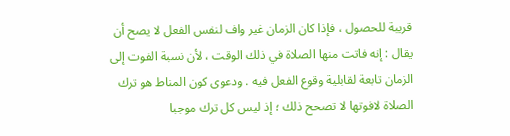قريبة للحصول ، فإذا كان الزمان غير واف لنفس الفعل لا يصح أن يقال : إنه فاتت منها الصلاة في ذلك الوقت ، لأن نسبة الفوت إلى الزمان تابعة لقابلية وقوع الفعل فيه . ودعوى كون المناط هو ترك الصلاة لافوتها لا تصحح ذلك ؛ إذ ليس كل ترك موجبا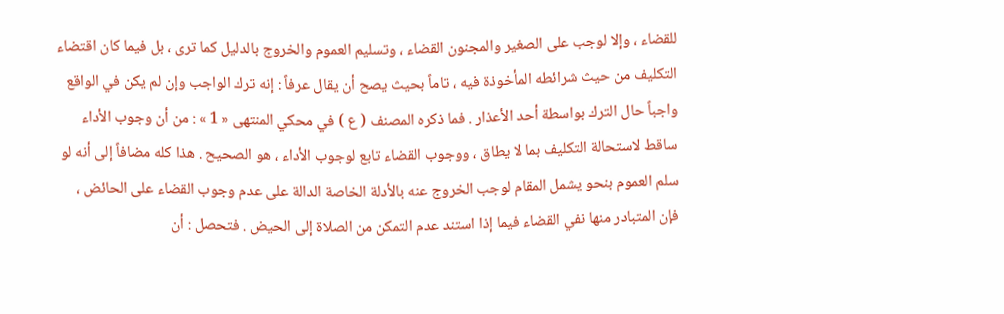للقضاء ، وإلا لوجب على الصغير والمجنون القضاء ، وتسليم العموم والخروج بالدليل كما ترى ، بل فيما كان اقتضاء التكليف من حيث شرائطه المأخوذة فيه ، تاماً بحيث يصح أن يقال عرفاً : إنه ترك الواجب وإن لم يكن في الواقع واجباً حال الترك بواسطة أحد الأعذار . فما ذكره المصنف ( ع ) في محكي المنتهى « 1 » : من أن وجوب الأداء ساقط لاستحالة التكليف بما لا يطاق ، ووجوب القضاء تابع لوجوب الأداء ، هو الصحيح . هذا كله مضافاً إلى أنه لو سلم العموم بنحو يشمل المقام لوجب الخروج عنه بالأدلة الخاصة الدالة على عدم وجوب القضاء على الحائض ، فإن المتبادر منها نفي القضاء فيما إذا استند عدم التمكن من الصلاة إلى الحيض . فتحصل : أن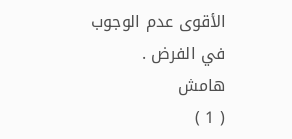الأقوى عدم الوجوب في الفرض .
هامش
( 1 )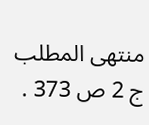منتهى المطلب ج 2 ص 373 .